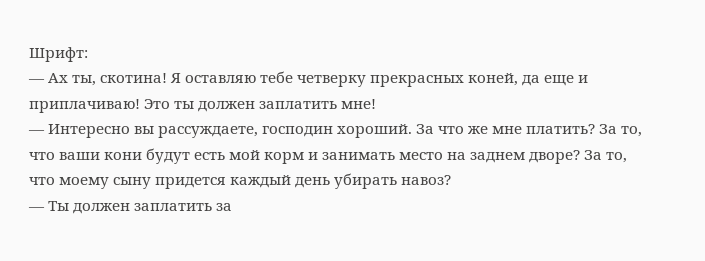Шрифт:
— Ах ты, скотина! Я оставляю тебе четверку прекрасных коней, да еще и приплачиваю! Это ты должен заплатить мне!
— Интересно вы рассуждаете, господин хороший. За что же мне платить? За то, что ваши кони будут есть мой корм и занимать место на заднем дворе? За то, что моему сыну придется каждый день убирать навоз?
— Ты должен заплатить за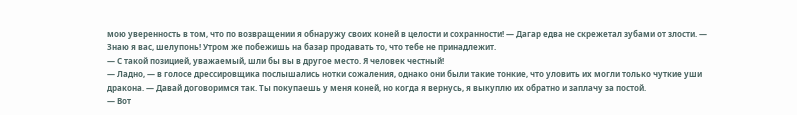мою уверенность в том, что по возвращении я обнаружу своих коней в целости и сохранности! — Дагар едва не скрежетал зубами от злости. — Знаю я вас, шелупонь! Утром же побежишь на базар продавать то, что тебе не принадлежит.
— С такой позицией, уважаемый, шли бы вы в другое место. Я человек честный!
— Ладно, — в голосе дрессировщика послышались нотки сожаления, однако они были такие тонкие, что уловить их могли только чуткие уши дракона. — Давай договоримся так. Ты покупаешь у меня коней, но когда я вернусь, я выкуплю их обратно и заплачу за постой.
— Вот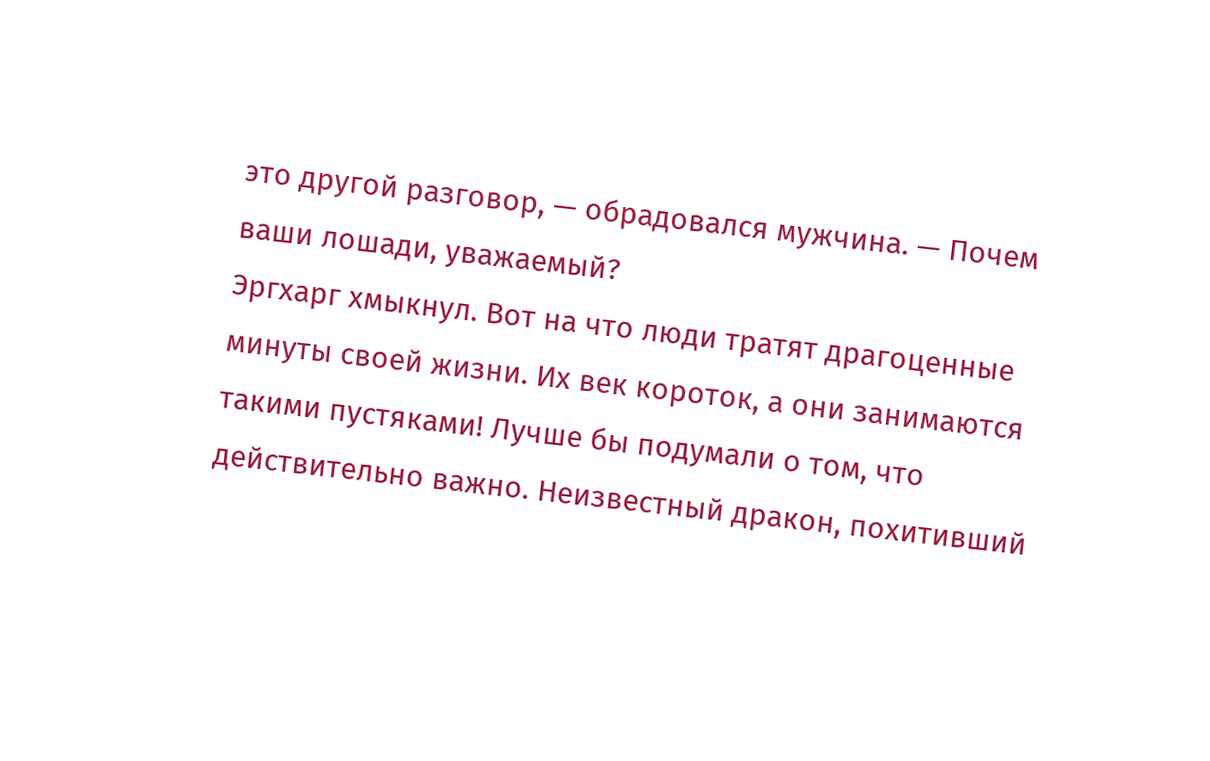это другой разговор, — обрадовался мужчина. — Почем ваши лошади, уважаемый?
Эргхарг хмыкнул. Вот на что люди тратят драгоценные минуты своей жизни. Их век короток, а они занимаются такими пустяками! Лучше бы подумали о том, что действительно важно. Неизвестный дракон, похитивший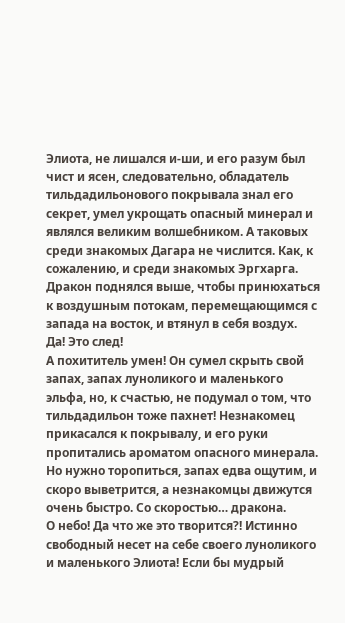Элиота, не лишался и-ши, и его разум был чист и ясен, следовательно, обладатель тильдадильонового покрывала знал его секрет, умел укрощать опасный минерал и являлся великим волшебником. А таковых среди знакомых Дагара не числится. Как, к сожалению, и среди знакомых Эргхарга.
Дракон поднялся выше, чтобы принюхаться к воздушным потокам, перемещающимся с запада на восток, и втянул в себя воздух.
Да! Это след!
А похититель умен! Он сумел скрыть свой запах, запах луноликого и маленького эльфа, но, к счастью, не подумал о том, что тильдадильон тоже пахнет! Незнакомец прикасался к покрывалу, и его руки пропитались ароматом опасного минерала. Но нужно торопиться, запах едва ощутим, и скоро выветрится, а незнакомцы движутся очень быстро. Со скоростью… дракона.
О небо! Да что же это творится?! Истинно свободный несет на себе своего луноликого и маленького Элиота! Если бы мудрый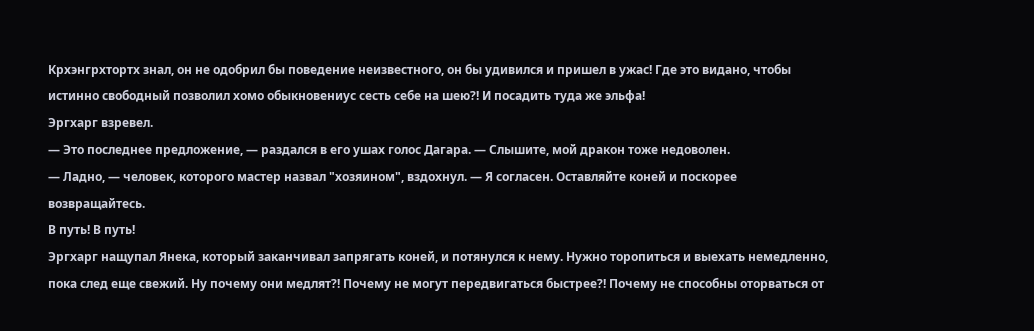Крхэнгрхтортх знал, он не одобрил бы поведение неизвестного, он бы удивился и пришел в ужас! Где это видано, чтобы истинно свободный позволил хомо обыкновениус сесть себе на шею?! И посадить туда же эльфа!
Эргхарг взревел.
— Это последнее предложение, — раздался в его ушах голос Дагара. — Слышите, мой дракон тоже недоволен.
— Ладно, — человек, которого мастер назвал "хозяином", вздохнул. — Я согласен. Оставляйте коней и поскорее возвращайтесь.
В путь! В путь!
Эргхарг нащупал Янека, который заканчивал запрягать коней, и потянулся к нему. Нужно торопиться и выехать немедленно, пока след еще свежий. Ну почему они медлят?! Почему не могут передвигаться быстрее?! Почему не способны оторваться от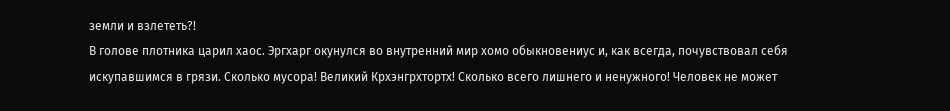земли и взлететь?!
В голове плотника царил хаос. Эргхарг окунулся во внутренний мир хомо обыкновениус и, как всегда, почувствовал себя искупавшимся в грязи. Сколько мусора! Великий Крхэнгрхтортх! Сколько всего лишнего и ненужного! Человек не может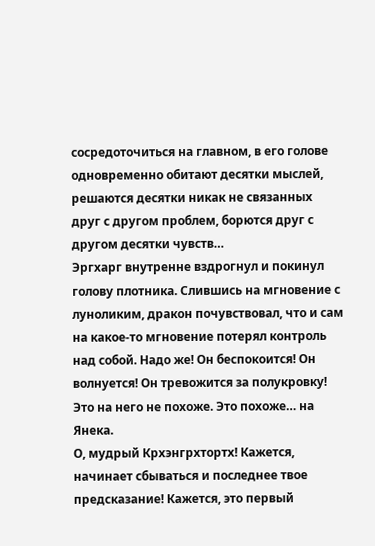сосредоточиться на главном, в его голове одновременно обитают десятки мыслей, решаются десятки никак не связанных друг с другом проблем, борются друг с другом десятки чувств…
Эргхарг внутренне вздрогнул и покинул голову плотника. Слившись на мгновение с луноликим, дракон почувствовал, что и сам на какое-то мгновение потерял контроль над собой. Надо же! Он беспокоится! Он волнуется! Он тревожится за полукровку! Это на него не похоже. Это похоже… на Янека.
О, мудрый Крхэнгрхтортх! Кажется, начинает сбываться и последнее твое предсказание! Кажется, это первый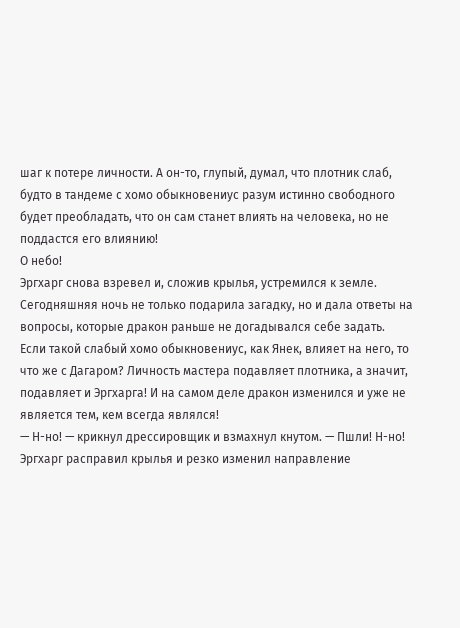шаг к потере личности. А он-то, глупый, думал, что плотник слаб, будто в тандеме с хомо обыкновениус разум истинно свободного будет преобладать, что он сам станет влиять на человека, но не поддастся его влиянию!
О небо!
Эргхарг снова взревел и, сложив крылья, устремился к земле.
Сегодняшняя ночь не только подарила загадку, но и дала ответы на вопросы, которые дракон раньше не догадывался себе задать.
Если такой слабый хомо обыкновениус, как Янек, влияет на него, то что же с Дагаром? Личность мастера подавляет плотника, а значит, подавляет и Эргхарга! И на самом деле дракон изменился и уже не является тем, кем всегда являлся!
— Н-но! — крикнул дрессировщик и взмахнул кнутом. — Пшли! Н-но!
Эргхарг расправил крылья и резко изменил направление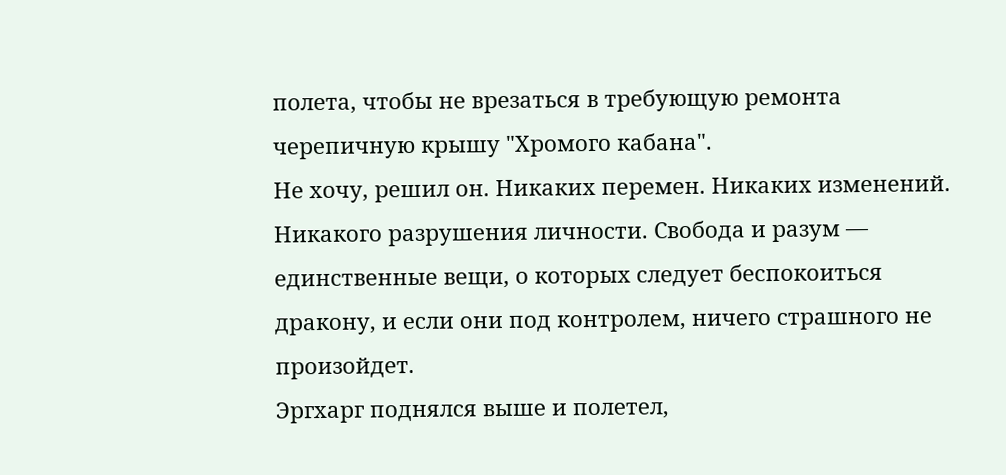полета, чтобы не врезаться в требующую ремонта черепичную крышу "Хромого кабана".
Не хочу, решил он. Никаких перемен. Никаких изменений. Никакого разрушения личности. Свобода и разум — единственные вещи, о которых следует беспокоиться дракону, и если они под контролем, ничего страшного не произойдет.
Эргхарг поднялся выше и полетел,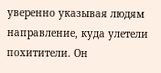уверенно указывая людям направление, куда улетели похитители. Он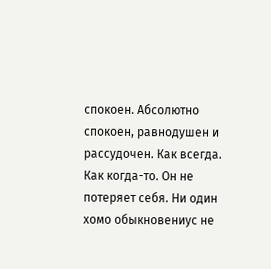спокоен. Абсолютно спокоен, равнодушен и рассудочен. Как всегда. Как когда-то. Он не потеряет себя. Ни один хомо обыкновениус не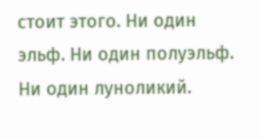стоит этого. Ни один эльф. Ни один полуэльф. Ни один луноликий.